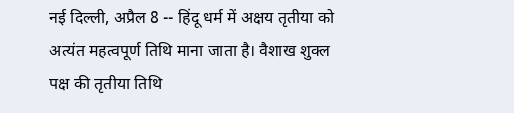नई दिल्ली, अप्रैल 8 -- हिंदू धर्म में अक्षय तृतीया को अत्यंत महत्वपूर्ण तिथि माना जाता है। वैशाख शुक्ल पक्ष की तृतीया तिथि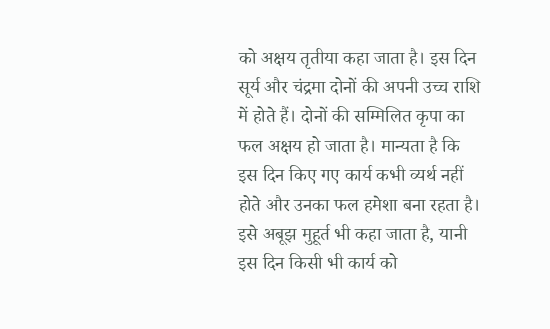को अक्षय तृतीया कहा जाता है। इस दिन सूर्य और चंद्रमा दोनों की अपनी उच्च राशि में होते हैं। दोनों की सम्मिलित कृपा का फल अक्षय हो जाता है। मान्यता है कि इस दिन किए गए कार्य कभी व्यर्थ नहीं होते और उनका फल हमेशा बना रहता है। इसे अबूझ मुहूर्त भी कहा जाता है, यानी इस दिन किसी भी कार्य को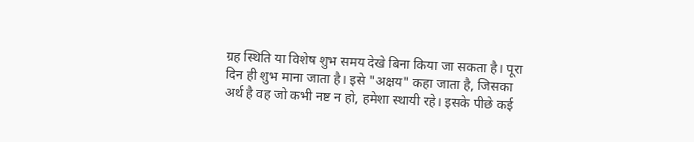ग्रह स्थिति या विशेष शुभ समय देखे बिना किया जा सकता है। पूरा दिन ही शुभ माना जाता है। इसे "अक्षय" कहा जाता है, जिसका अर्थ है वह जो कभी नष्ट न हो, हमेशा स्थायी रहे। इसके पीछे कई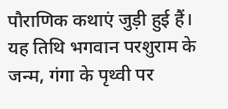पौराणिक कथाएं जुड़ी हुई हैं। यह तिथि भगवान परशुराम के जन्म, गंगा के पृथ्वी पर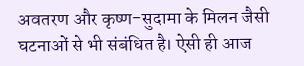अवतरण और कृष्ण-सुदामा के मिलन जैसी घटनाओं से भी संबंधित है। ऐसी ही आज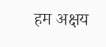हम अक्षय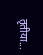तृतीया...